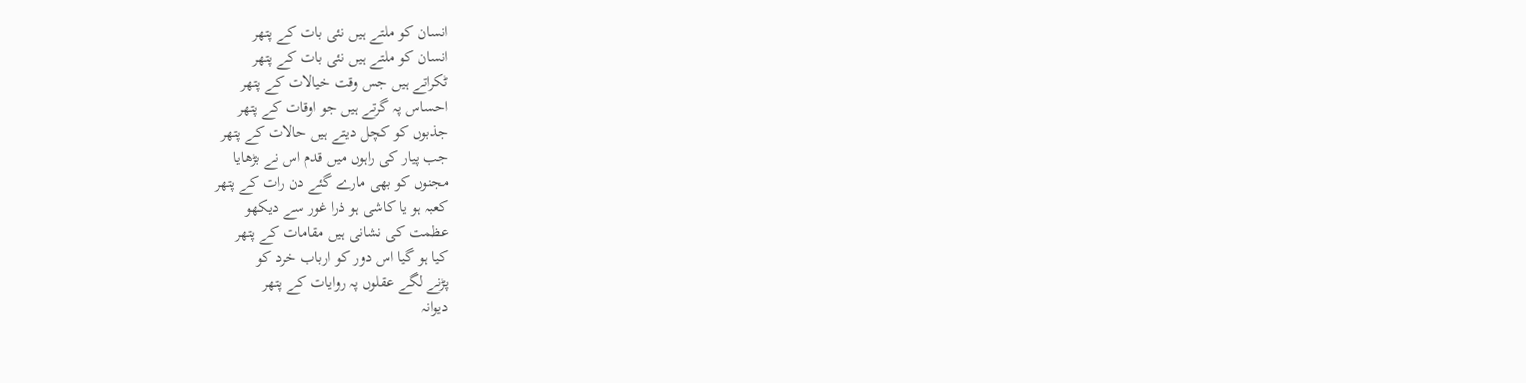انسان کو ملتے ہیں نئی بات کے پتھر
انسان کو ملتے ہیں نئی بات کے پتھر
ٹکراتے ہیں جس وقت خیالات کے پتھر
احساس پہ گرتے ہیں جو اوقات کے پتھر
جذبوں کو کچل دیتے ہیں حالات کے پتھر
جب پیار کی راہوں میں قدم اس نے بڑھایا
مجنوں کو بھی مارے گئے دن رات کے پتھر
کعبہ ہو یا کاشی ہو ذرا غور سے دیکھو
عظمت کی نشانی ہیں مقامات کے پتھر
کیا ہو گیا اس دور کو ارباب خرد کو
پڑنے لگے عقلوں پہ روایات کے پتھر
دیوانہ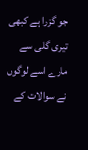جو گزرا ہے کبھی تیری گلی سے
مارے اسے لوگوں نے سوالات کے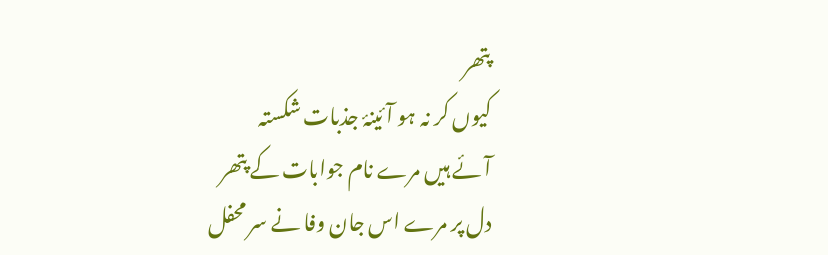پتھر
کیوں کر نہ ہو آئینۂ جذبات شکستہ
آئے ہیں مرے نام جوابات کے پتھر
دل پر مرے اس جان وفا نے سر محفل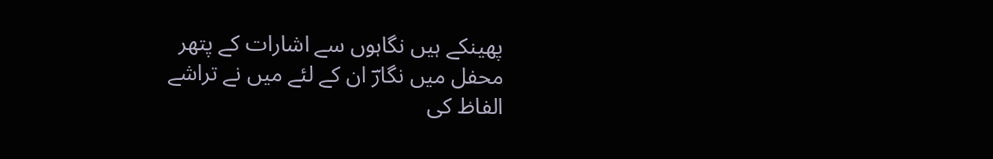پھینکے ہیں نگاہوں سے اشارات کے پتھر
محفل میں نگارؔ ان کے لئے میں نے تراشے
الفاظ کی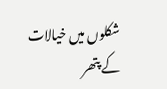شکلوں میں خیالات کے پتھر